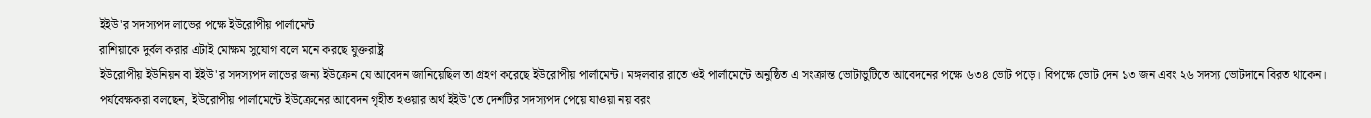ইইউ'র সদস্যপদ লাভের পক্ষে ইউরোপীয় পার্লামেন্ট
রাশিয়াকে দুর্বল করার এটাই মোক্ষম সুযোগ বলে মনে করছে যুক্তরাষ্ট্র
ইউরোপীয় ইউনিয়ন বা ইইউ'র সদস্যপদ লাভের জন্য ইউক্রেন যে আবেদন জানিয়েছিল তা গ্রহণ করেছে ইউরোপীয় পার্লামেন্ট। মঙ্গলবার রাতে ওই পার্লামেন্টে অনুষ্ঠিত এ সংক্রান্ত ভোটাভুটিতে আবেদনের পক্ষে ৬৩৪ ভোট পড়ে। বিপক্ষে ভোট দেন ১৩ জন এবং ২৬ সদস্য ভোটদানে বিরত থাকেন।
পর্যবেক্ষকরা বলছেন, ইউরোপীয় পার্লামেন্টে ইউক্রেনের আবেদন গৃহীত হওয়ার অর্থ ইইউ'তে দেশটির সদস্যপদ পেয়ে যাওয়া নয় বরং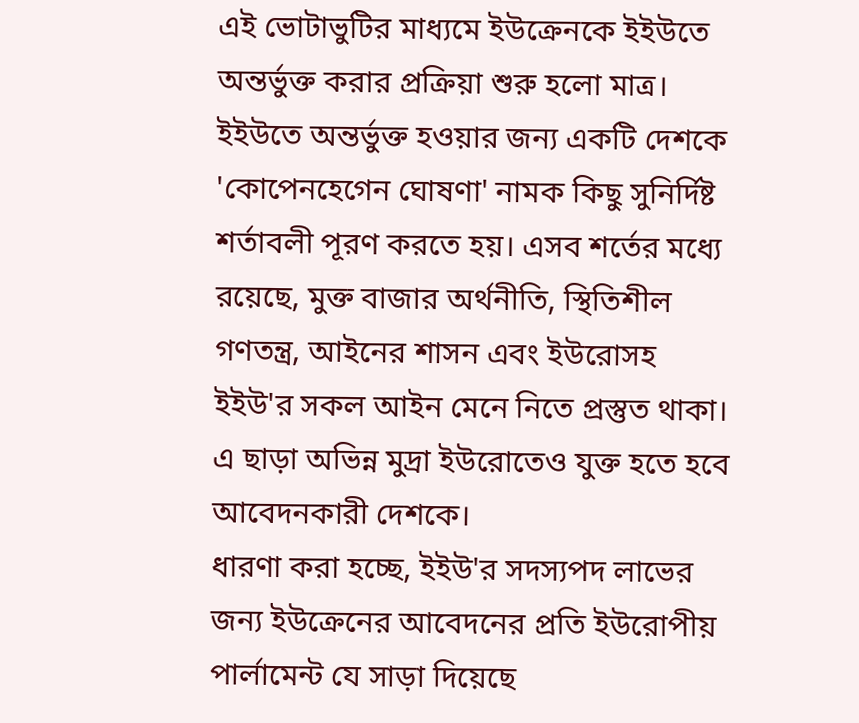এই ভোটাভুটির মাধ্যমে ইউক্রেনকে ইইউতে অন্তর্ভুক্ত করার প্রক্রিয়া শুরু হলো মাত্র। ইইউতে অন্তর্ভুক্ত হওয়ার জন্য একটি দেশকে 'কোপেনহেগেন ঘোষণা' নামক কিছু সুনির্দিষ্ট শর্তাবলী পূরণ করতে হয়। এসব শর্তের মধ্যে রয়েছে, মুক্ত বাজার অর্থনীতি, স্থিতিশীল গণতন্ত্র, আইনের শাসন এবং ইউরোসহ ইইউ'র সকল আইন মেনে নিতে প্রস্তুত থাকা। এ ছাড়া অভিন্ন মুদ্রা ইউরোতেও যুক্ত হতে হবে আবেদনকারী দেশকে।
ধারণা করা হচ্ছে, ইইউ'র সদস্যপদ লাভের জন্য ইউক্রেনের আবেদনের প্রতি ইউরোপীয় পার্লামেন্ট যে সাড়া দিয়েছে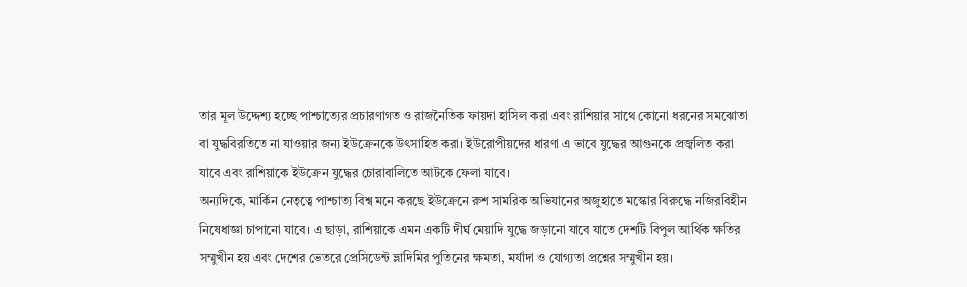তার মূল উদ্দেশ্য হচ্ছে পাশ্চাত্যের প্রচারণাগত ও রাজনৈতিক ফায়দা হাসিল করা এবং রাশিয়ার সাথে কোনো ধরনের সমঝোতা বা যুদ্ধবিরতিতে না যাওয়ার জন্য ইউক্রেনকে উৎসাহিত করা। ইউরোপীয়দের ধারণা এ ভাবে যুদ্ধের আগুনকে প্রজ্বলিত করা যাবে এবং রাশিয়াকে ইউক্রেন যুদ্ধের চোরাবালিতে আটকে ফেলা যাবে।
অন্যদিকে, মার্কিন নেতৃত্বে পাশ্চাত্য বিশ্ব মনে করছে ইউক্রেনে রুশ সামরিক অভিযানের অজুহাতে মস্কোর বিরুদ্ধে নজিরবিহীন নিষেধাজ্ঞা চাপানো যাবে। এ ছাড়া, রাশিয়াকে এমন একটি দীর্ঘ মেয়াদি যুদ্ধে জড়ানো যাবে যাতে দেশটি বিপুল আর্থিক ক্ষতির সম্মুখীন হয় এবং দেশের ভেতরে প্রেসিডেন্ট ভ্লাদিমির পুতিনের ক্ষমতা, মর্যাদা ও যোগ্যতা প্রশ্নের সম্মুখীন হয়।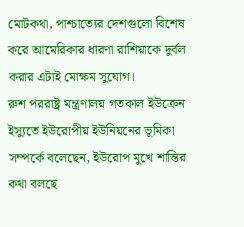মোটকথা, পাশ্চাত্যের দেশগুলো বিশেষ করে আমেরিকার ধারণা রাশিয়াকে দুর্বল করার এটাই মোক্ষম সুযোগ।
রুশ পররাষ্ট্র মন্ত্রণালয় গতকাল ইউক্রেন ইস্যুতে ইউরোপীয় ইউনিয়নের ভূমিকা সম্পর্কে বলেছেন, ইউরোপ মুখে শান্তির কথা বলছে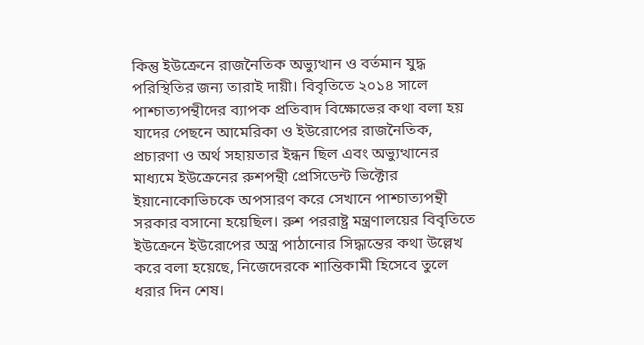কিন্তু ইউক্রেনে রাজনৈতিক অভ্যুত্থান ও বর্তমান যুদ্ধ পরিস্থিতির জন্য তারাই দায়ী। বিবৃতিতে ২০১৪ সালে পাশ্চাত্যপন্থীদের ব্যাপক প্রতিবাদ বিক্ষোভের কথা বলা হয় যাদের পেছনে আমেরিকা ও ইউরোপের রাজনৈতিক, প্রচারণা ও অর্থ সহায়তার ইন্ধন ছিল এবং অভ্যুত্থানের মাধ্যমে ইউক্রেনের রুশপন্থী প্রেসিডেন্ট ভিক্টোর ইয়ানোকোভিচকে অপসারণ করে সেখানে পাশ্চাত্যপন্থী সরকার বসানো হয়েছিল। রুশ পররাষ্ট্র মন্ত্রণালয়ের বিবৃতিতে ইউক্রেনে ইউরোপের অস্ত্র পাঠানোর সিদ্ধান্তের কথা উল্লেখ করে বলা হয়েছে, নিজেদেরকে শান্তিকামী হিসেবে তুলে ধরার দিন শেষ।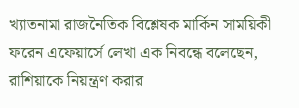খ্যাতনামা রাজনৈতিক বিশ্লেষক মার্কিন সাময়িকী ফরেন এফেয়ার্সে লেখা এক নিবন্ধে বলেছেন, রাশিয়াকে নিয়ন্ত্রণ করার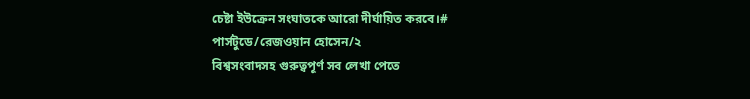চেষ্টা ইউক্রেন সংঘাতকে আরো দীর্ঘায়িত করবে।#
পার্সটুডে/রেজওয়ান হোসেন/২
বিশ্বসংবাদসহ গুরুত্বপূর্ণ সব লেখা পেতে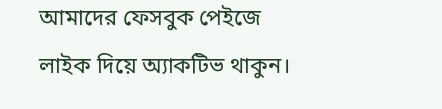আমাদের ফেসবুক পেইজে লাইক দিয়ে অ্যাকটিভ থাকুন।